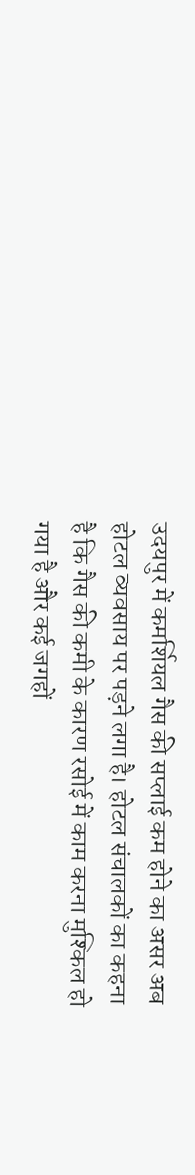उदयपुर में कमर्शियल गैस की सप्लाई कम होने का असर अब होटल व्यवसाय पर पड़ने लगा है। होटल संचालकों का कहना है कि गैस की कमी के कारण रसोई में काम करना मुश्किल हो गया है और कई जगहों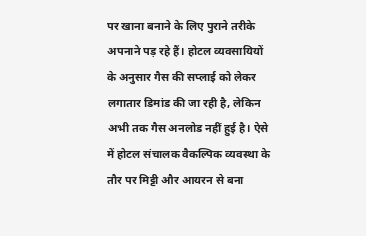पर खाना बनाने के लिए पुराने तरीके अपनाने पड़ रहे हैं। होटल व्यवसायियों के अनुसार गैस की सप्लाई को लेकर लगातार डिमांड की जा रही है, लेकिन अभी तक गैस अनलोड नहीं हुई है। ऐसे में होटल संचालक वैकल्पिक व्यवस्था के तौर पर मिट्टी और आयरन से बना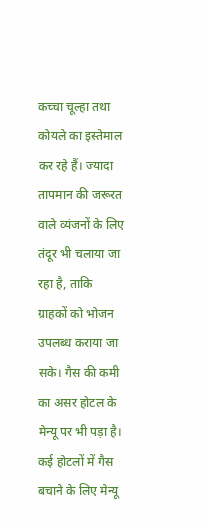कच्चा चूल्हा तथा कोयले का इस्तेमाल कर रहे हैं। ज्यादा तापमान की जरूरत वाले व्यंजनों के लिए तंदूर भी चलाया जा रहा है, ताकि ग्राहकों को भोजन उपलब्ध कराया जा सके। गैस की कमी का असर होटल के मेन्यू पर भी पड़ा है। कई होटलों में गैस बचाने के लिए मेन्यू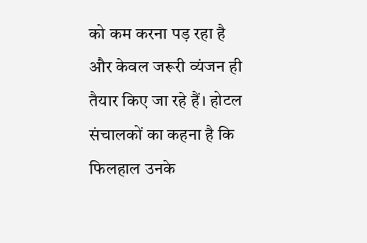को कम करना पड़ रहा है और केवल जरूरी व्यंजन ही तैयार किए जा रहे हैं। होटल संचालकों का कहना है कि फिलहाल उनके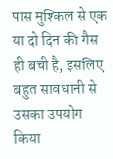पास मुश्किल से एक या दो दिन की गैस ही बची है, इसलिए बहुत सावधानी से उसका उपयोग किया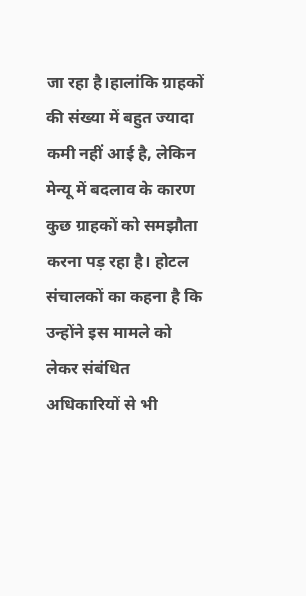जा रहा है।हालांकि ग्राहकों की संख्या में बहुत ज्यादा कमी नहीं आई है, लेकिन मेन्यू में बदलाव के कारण कुछ ग्राहकों को समझौता करना पड़ रहा है। होटल संचालकों का कहना है कि उन्होंने इस मामले को लेकर संबंधित अधिकारियों से भी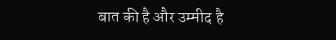बात की है और उम्मीद है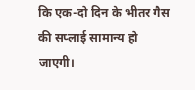कि एक-दो दिन के भीतर गैस की सप्लाई सामान्य हो जाएगी।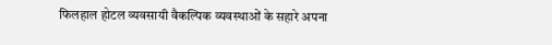फिलहाल होटल व्यवसायी वैकल्पिक व्यवस्थाओं के सहारे अपना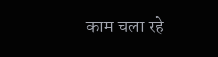काम चला रहे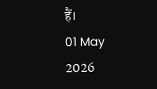हैं।
01 May 2026